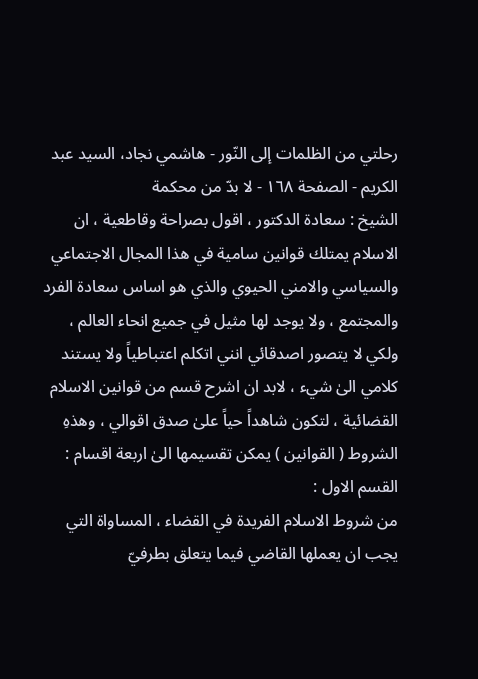رحلتي من الظلمات إلى النّور - هاشمي نجاد، السيد عبد الكريم - الصفحة ١٦٨ - لا بدّ من محكمة
الشيخ : سعادة الدكتور ، اقول بصراحة وقاطعية ، ان الاسلام يمتلك قوانين سامية في هذا المجال الاجتماعي والسياسي والامني الحيوي والذي هو اساس سعادة الفرد والمجتمع ، ولا يوجد لها مثيل في جميع انحاء العالم ، ولكي لا يتصور اصدقائي انني اتكلم اعتباطياً ولا يستند كلامي الىٰ شيء ، لابد ان اشرح قسم من قوانين الاسلام القضائية ، لتكون شاهداً حياً علىٰ صدق اقوالي ، وهذهِ الشروط ( القوانين ) يمكن تقسيمها الىٰ اربعة اقسام :
القسم الاول :
من شروط الاسلام الفريدة في القضاء ، المساواة التي يجب ان يعملها القاضي فيما يتعلق بطرفيّ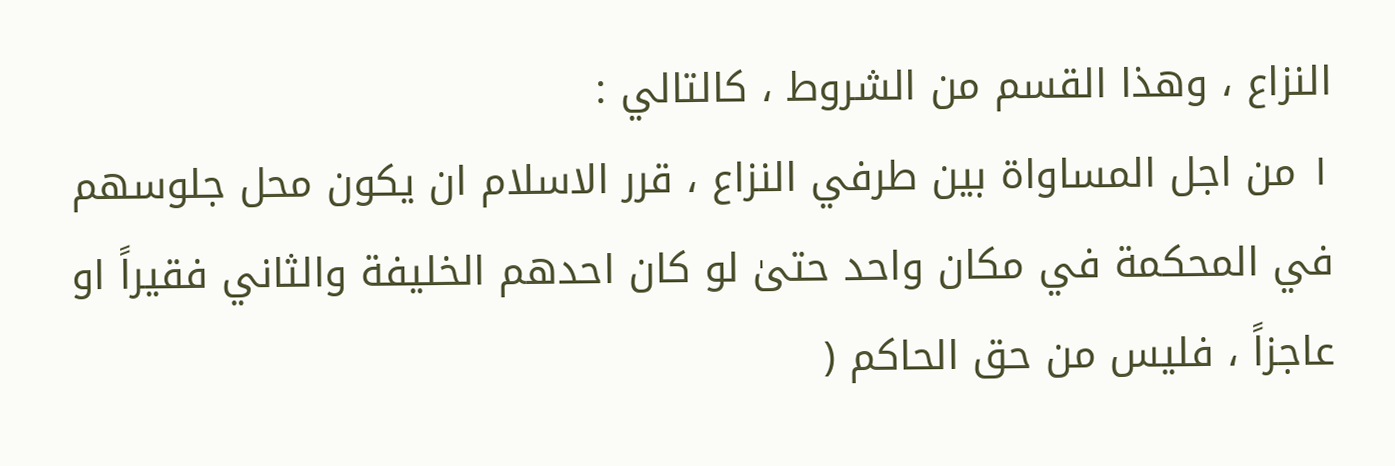النزاع ، وهذا القسم من الشروط ، كالتالي :
١ من اجل المساواة بين طرفي النزاع ، قرر الاسلام ان يكون محل جلوسهم في المحكمة في مكان واحد حتىٰ لو كان احدهم الخليفة والثاني فقيراً او عاجزاً ، فليس من حق الحاكم (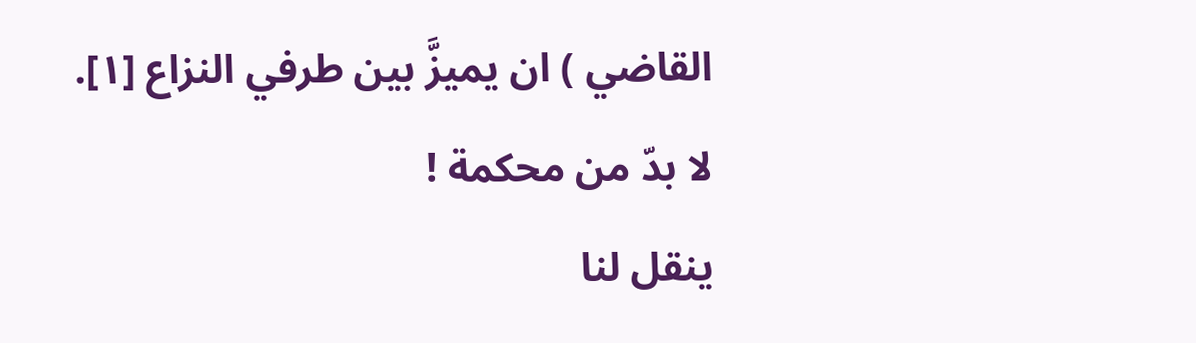القاضي ) ان يميزَّ بين طرفي النزاع [١].
لا بدّ من محكمة !
ينقل لنا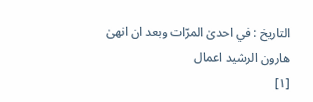التاريخ : في احدىٰ المرّات وبعد ان انهىٰ هارون الرشيد اعمال
[١]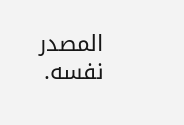المصدر نفسه.